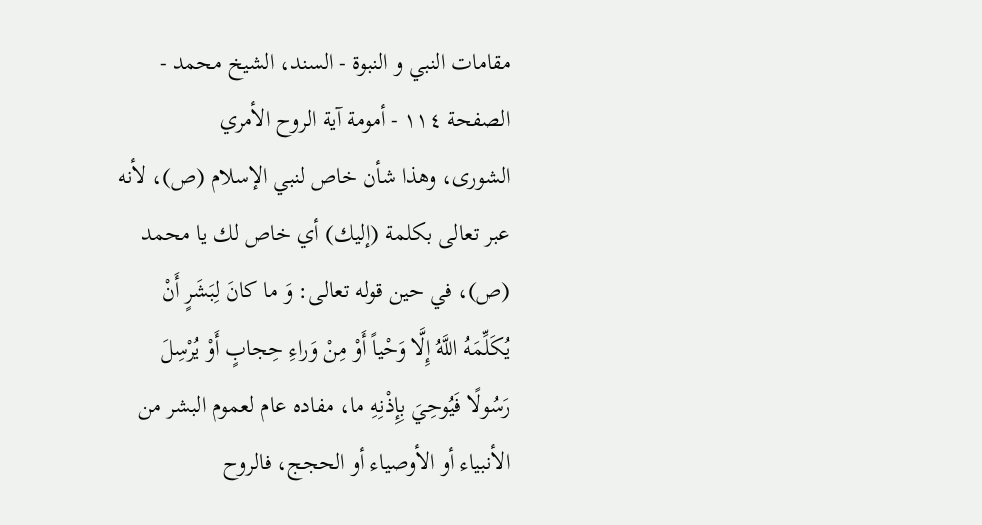مقامات النبي و النبوة - السند، الشيخ محمد - الصفحة ١١٤ - أمومة آية الروح الأمري
الشورى، وهذا شأن خاص لنبي الإسلام (ص)، لأنه عبر تعالى بكلمة (إليك) أي خاص لك يا محمد (ص)، في حين قوله تعالى: وَ ما كانَ لِبَشَرٍ أَنْ يُكَلِّمَهُ اللَّهُ إِلَّا وَحْياً أَوْ مِنْ وَراءِ حِجابٍ أَوْ يُرْسِلَ رَسُولًا فَيُوحِيَ بِإِذْنِهِ ما، مفاده عام لعموم البشر من الأنبياء أو الأوصياء أو الحجج، فالروح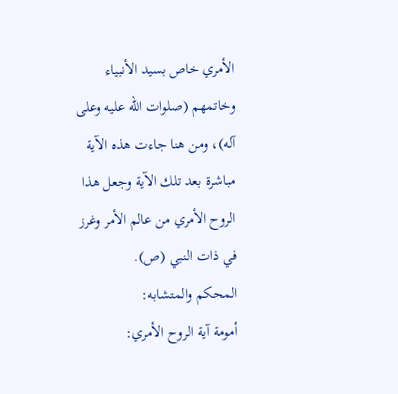الأمري خاص بسيد الأنبياء وخاتمهم (صلوات الله عليه وعلى آله)، ومن هنا جاءت هذه الآية مباشرة بعد تلك الآية وجعل هذا الروح الأمري من عالم الأمر وغرز في ذات النبي (ص).
المحكم والمتشابه:
أمومة آية الروح الأمري: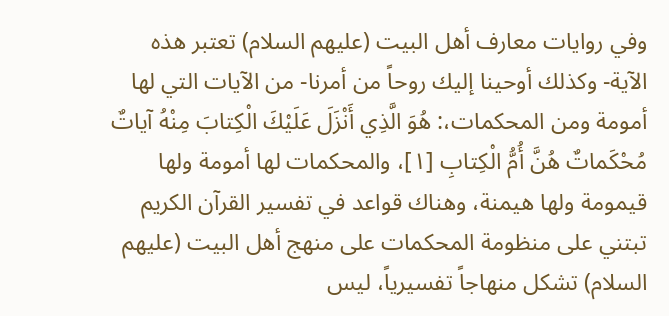وفي روايات معارف أهل البيت (عليهم السلام) تعتبر هذه الآية- وكذلك أوحينا إليك روحاً من أمرنا- من الآيات التي لها أمومة ومن المحكمات،: هُوَ الَّذِي أَنْزَلَ عَلَيْكَ الْكِتابَ مِنْهُ آياتٌ مُحْكَماتٌ هُنَّ أُمُّ الْكِتابِ [١]، والمحكمات لها أمومة ولها قيمومة ولها هيمنة، وهناك قواعد في تفسير القرآن الكريم تبتني على منظومة المحكمات على منهج أهل البيت (عليهم السلام) تشكل منهاجاً تفسيرياً، ليس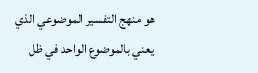هو منهج التفسير الموضوعي الذي يعني بالموضوع الواحد في ظل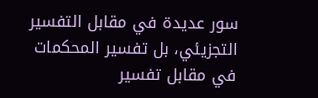سور عديدة في مقابل التفسير التجزيئي، بل تفسير المحكمات في مقابل تفسير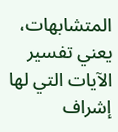المتشابهات، يعني تفسير الآيات التي لها إشراف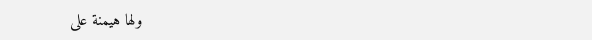ولها هيمنة على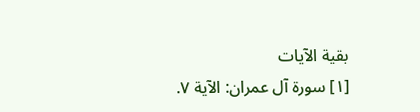بقية الآيات
[١] سورة آل عمران: الآية ٧.